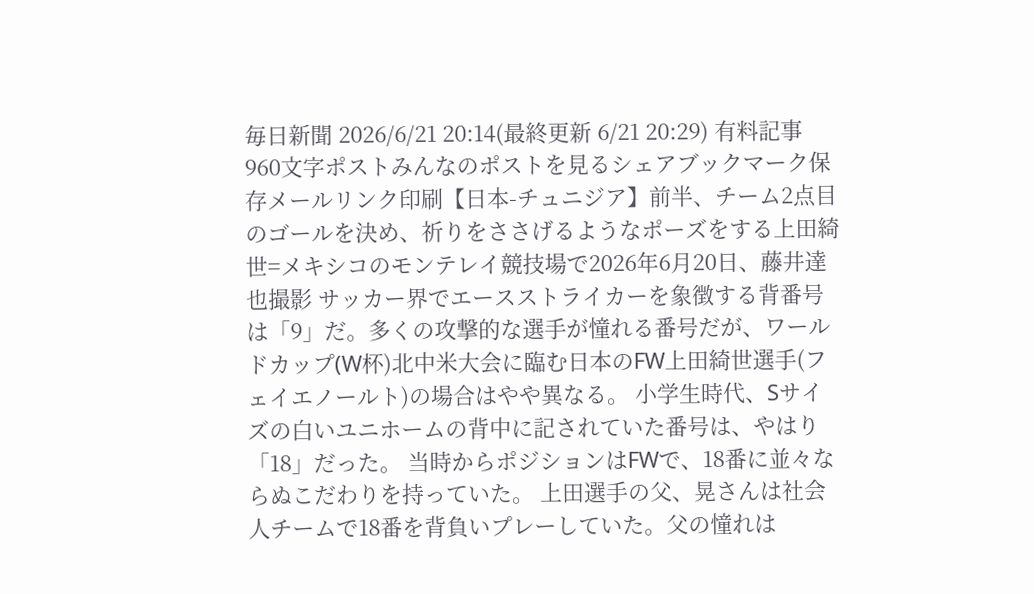毎日新聞 2026/6/21 20:14(最終更新 6/21 20:29) 有料記事 960文字ポストみんなのポストを見るシェアブックマーク保存メールリンク印刷【日本-チュニジア】前半、チーム2点目のゴールを決め、祈りをささげるようなポーズをする上田綺世=メキシコのモンテレイ競技場で2026年6月20日、藤井達也撮影 サッカー界でエースストライカーを象徴する背番号は「9」だ。多くの攻撃的な選手が憧れる番号だが、ワールドカップ(W杯)北中米大会に臨む日本のFW上田綺世選手(フェイエノールト)の場合はやや異なる。 小学生時代、Sサイズの白いユニホームの背中に記されていた番号は、やはり「18」だった。 当時からポジションはFWで、18番に並々ならぬこだわりを持っていた。 上田選手の父、晃さんは社会人チームで18番を背負いプレーしていた。父の憧れは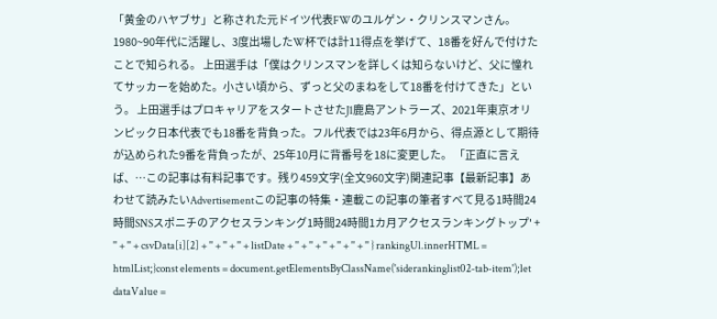「黄金のハヤブサ」と称された元ドイツ代表FWのユルゲン・クリンスマンさん。1980~90年代に活躍し、3度出場したW杯では計11得点を挙げて、18番を好んで付けたことで知られる。 上田選手は「僕はクリンスマンを詳しくは知らないけど、父に憧れてサッカーを始めた。小さい頃から、ずっと父のまねをして18番を付けてきた」という。 上田選手はプロキャリアをスタートさせたJ1鹿島アントラーズ、2021年東京オリンピック日本代表でも18番を背負った。フル代表では23年6月から、得点源として期待が込められた9番を背負ったが、25年10月に背番号を18に変更した。 「正直に言えば、…この記事は有料記事です。残り459文字(全文960文字)関連記事【最新記事】あわせて読みたいAdvertisementこの記事の特集・連載この記事の筆者すべて見る1時間24時間SNSスポニチのアクセスランキング1時間24時間1カ月アクセスランキングトップ' + '' + '' + csvData[i][2] + '' + '' + '' + listDate + '' + '' + '' + '' + '' + '' } rankingUl.innerHTML = htmlList;}const elements = document.getElementsByClassName('siderankinglist02-tab-item');let dataValue =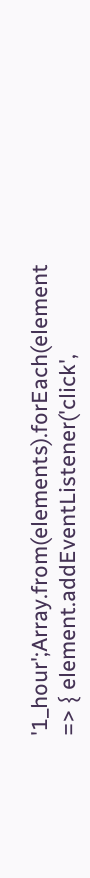'1_hour';Array.from(elements).forEach(element => { element.addEventListener('click',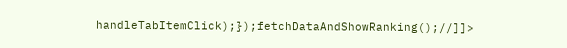handleTabItemClick);});fetchDataAndShowRanking();//]]>